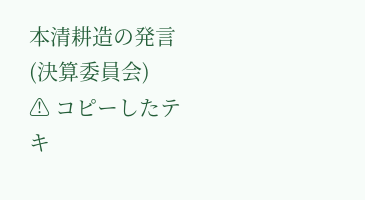本清耕造の発言 (決算委員会)
⚠ コピーしたテキ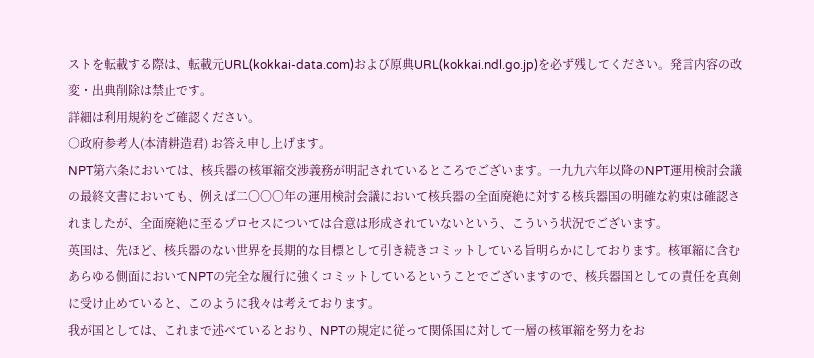ストを転載する際は、転載元URL(kokkai-data.com)および原典URL(kokkai.ndl.go.jp)を必ず残してください。発言内容の改変・出典削除は禁止です。
詳細は利用規約をご確認ください。
○政府参考人(本清耕造君) お答え申し上げます。
NPT第六条においては、核兵器の核軍縮交渉義務が明記されているところでございます。一九九六年以降のNPT運用検討会議の最終文書においても、例えば二〇〇〇年の運用検討会議において核兵器の全面廃絶に対する核兵器国の明確な約束は確認されましたが、全面廃絶に至るプロセスについては合意は形成されていないという、こういう状況でございます。
英国は、先ほど、核兵器のない世界を長期的な目標として引き続きコミットしている旨明らかにしております。核軍縮に含むあらゆる側面においてNPTの完全な履行に強くコミットしているということでございますので、核兵器国としての責任を真剣に受け止めていると、このように我々は考えております。
我が国としては、これまで述べているとおり、NPTの規定に従って関係国に対して一層の核軍縮を努力をお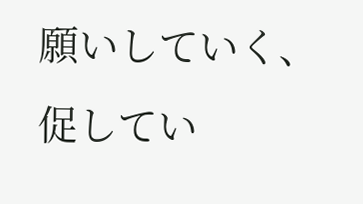願いしていく、促してい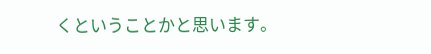くということかと思います。